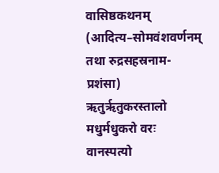वासिष्ठकथनम् (आदित्य–सोमवंशवर्णनम् तथा रुद्रसहस्रनाम-प्रशंसा)
ऋतुरृतुकरस्तालो मधुर्मधुकरो वरः वानस्पत्यो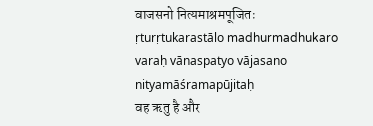वाजसनो नित्यमाश्रमपूजितः
ṛturṛtukarastālo madhurmadhukaro varaḥ vānaspatyo vājasano nityamāśramapūjitaḥ
वह ऋतु है और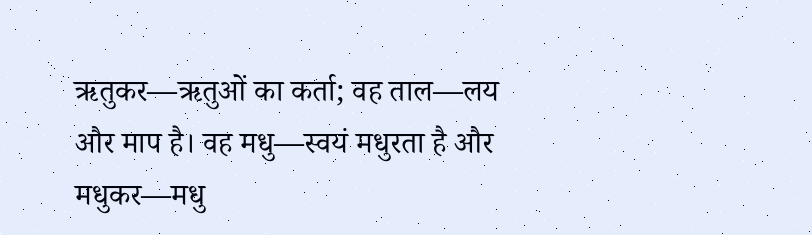ऋतुकर—ऋतुओं का कर्ता; वह ताल—लय और माप है। वह मधु—स्वयं मधुरता है और मधुकर—मधु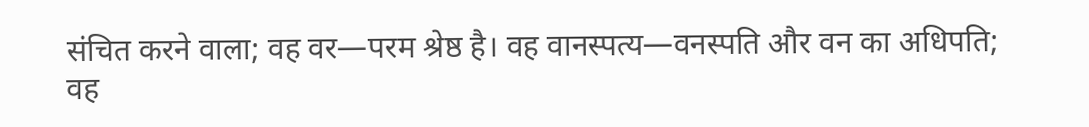संचित करने वाला; वह वर—परम श्रेष्ठ है। वह वानस्पत्य—वनस्पति और वन का अधिपति; वह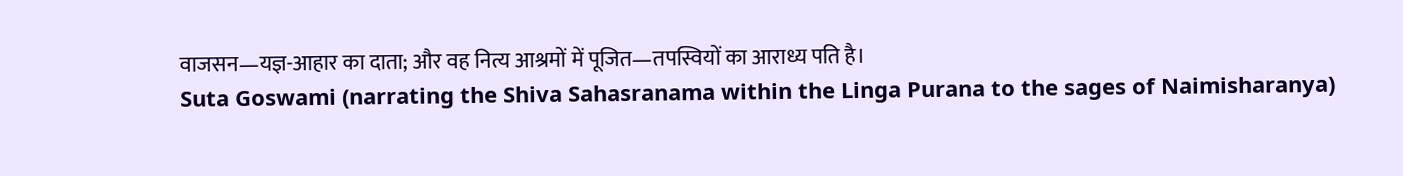वाजसन—यज्ञ-आहार का दाता; और वह नित्य आश्रमों में पूजित—तपस्वियों का आराध्य पति है।
Suta Goswami (narrating the Shiva Sahasranama within the Linga Purana to the sages of Naimisharanya)